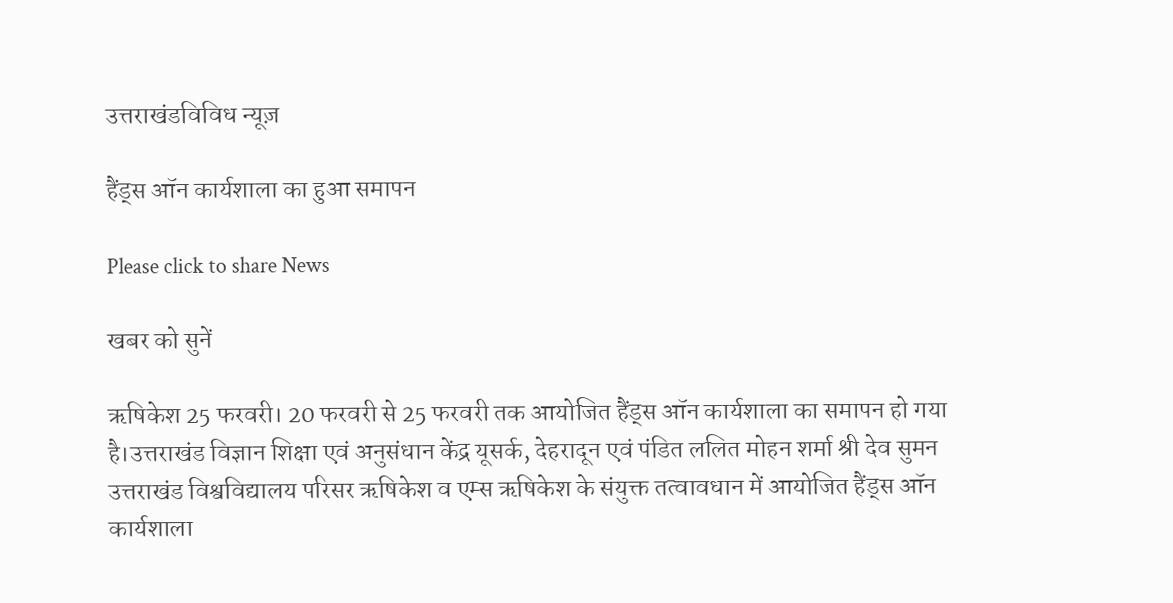उत्तराखंडविविध न्यूज़

हैंड्स ऑन कार्यशाला का हुआ समापन

Please click to share News

खबर को सुनें

ऋषिकेश 25 फरवरी। 20 फरवरी से 25 फरवरी तक आयोजित हैंड्स ऑन कार्यशाला का समापन हो गया है।उत्तराखंड विज्ञान शिक्षा एवं अनुसंधान केंद्र यूसर्क, देहरादून एवं पंडित ललित मोहन शर्मा श्री देव सुमन उत्तराखंड विश्वविद्यालय परिसर ऋषिकेश व एम्स ऋषिकेश के संयुक्त तत्वावधान में आयोजित हैंड्स ऑन कार्यशाला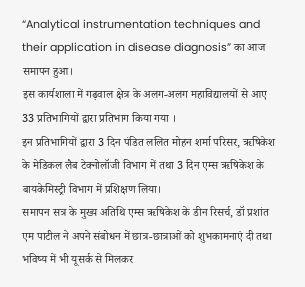“Analytical instrumentation techniques and their application in disease diagnosis” का आज समापन हुआ।
इस कार्यशाला में गढ़वाल क्षेत्र के अलग-अलग महाविद्यालयों से आए 33 प्रतिभागियों द्वारा प्रतिभाग किया गया ।
इन प्रतिभागियों द्वारा 3 दिन पंडित ललित मोहन शर्मा परिसर, ऋषिकेश के मेडिकल लैब टेक्नोलॉजी विभाग में तथा 3 दिन एम्स ऋषिकेश के बायकेमिस्ट्री विभाग में प्रशिक्षण लिया।
समापन सत्र के मुख्य अतिथि एम्स ऋषिकेश के डीन रिसर्च, डॉ प्रशांत एम पाटील ने अपने संबोधन में छात्र-छात्राओं को शुभकामनाएं दी तथा भविष्य में भी यूसर्क से मिलकर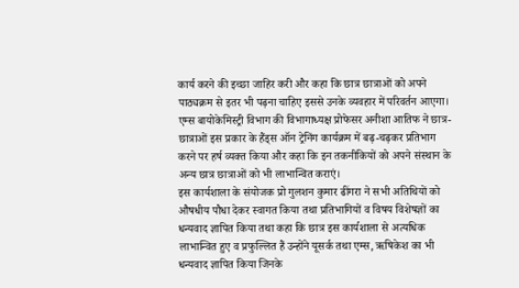कार्य करने की इच्छा जाहिर करी और कहा कि छात्र छात्राओं को अपने पाठ्यक्रम से इतर भी पढ़ना चाहिए इससे उनके व्यवहार में परिवर्तन आएगा।
एम्स बायोकेमिस्ट्री विभाग की विभागाध्यक्ष प्रोफेसर अनीशा आतिफ ने छात्र-छात्राओं इस प्रकार के हैंड्स ऑन ट्रेनिंग कार्यक्रम में बढ़-चढ़कर प्रतिभाग करने पर हर्ष व्यक्त किया और कहा कि इन तकनीकियों को अपने संस्थान के अन्य छात्र छात्राओं को भी लाभान्वित कराएं।
इस कार्यशाला के संयोजक प्रो गुलशन कुमार ढींगरा ने सभी अतिथियों को औषधीय पौधा देकर स्वागत किया तथा प्रतिभागियों व विषय विशेषज्ञों का धन्यवाद ज्ञापित किया तथा कहा कि छात्र इस कार्यशाला से अत्यधिक लाभान्वित हुए व प्रफुल्लित हैं उन्होंने यूसर्क तथा एम्स, ऋषिकेश का भी धन्यवाद ज्ञापित किया जिनके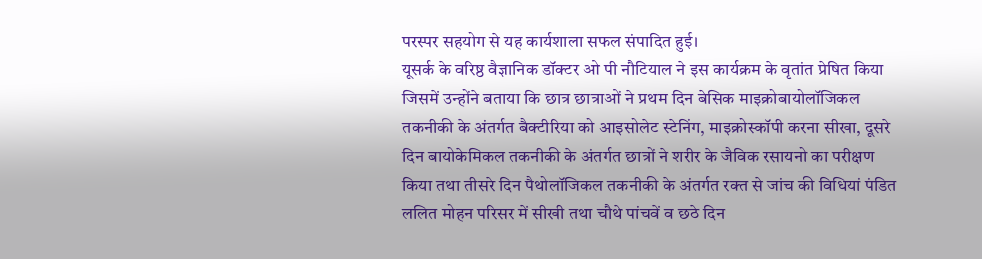परस्पर सहयोग से यह कार्यशाला सफल संपादित हुई।
यूसर्क के वरिष्ठ वैज्ञानिक डॉक्टर ओ पी नौटियाल ने इस कार्यक्रम के वृतांत प्रेषित किया जिसमें उन्होंने बताया कि छात्र छात्राओं ने प्रथम दिन बेसिक माइक्रोबायोलॉजिकल तकनीकी के अंतर्गत बैक्टीरिया को आइसोलेट स्टेनिंग, माइक्रोस्कॉपी करना सीखा, दूसरे दिन बायोकेमिकल तकनीकी के अंतर्गत छात्रों ने शरीर के जैविक रसायनो का परीक्षण किया तथा तीसरे दिन पैथोलॉजिकल तकनीकी के अंतर्गत रक्त से जांच की विधियां पंडित ललित मोहन परिसर में सीखी तथा चौथे पांचवें व छठे दिन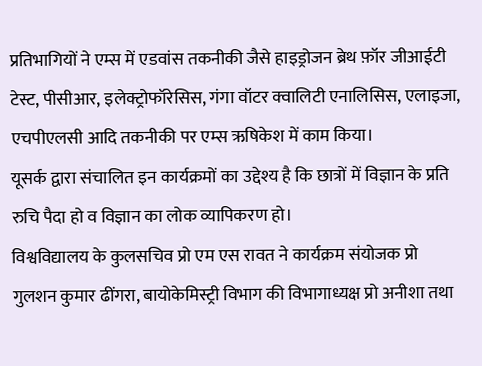प्रतिभागियों ने एम्स में एडवांस तकनीकी जैसे हाइड्रोजन ब्रेथ फ़ॉर जीआईटी टेस्ट, पीसीआर, इलेक्ट्रोफॉरेसिस, गंगा वॉटर क्वालिटी एनालिसिस, एलाइजा, एचपीएलसी आदि तकनीकी पर एम्स ऋषिकेश में काम किया।
यूसर्क द्वारा संचालित इन कार्यक्रमों का उद्देश्य है कि छात्रों में विज्ञान के प्रति रुचि पैदा हो व विज्ञान का लोक व्यापिकरण हो।
विश्वविद्यालय के कुलसचिव प्रो एम एस रावत ने कार्यक्रम संयोजक प्रो गुलशन कुमार ढींगरा, बायोकेमिस्ट्री विभाग की विभागाध्यक्ष प्रो अनीशा तथा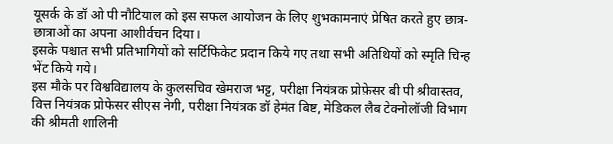यूसर्क के डॉ ओ पी नौटियाल को इस सफल आयोजन के लिए शुभकामनाएं प्रेषित करते हुए छात्र-छात्राओं का अपना आशीर्वचन दिया।
इसके पश्चात सभी प्रतिभागियों को सर्टिफिकेट प्रदान किये गए तथा सभी अतिथियों को स्मृति चिन्ह भेंट किये गये।
इस मौके पर विश्वविद्यालय के कुलसचिव खेमराज भट्ट, परीक्षा नियंत्रक प्रोफ़ेसर बी पी श्रीवास्तव, वित्त नियंत्रक प्रोफेसर सीएस नेगी, परीक्षा नियंत्रक डॉ हेमंत बिष्ट, मेडिकल लैब टेक्नोलॉजी विभाग की श्रीमती शालिनी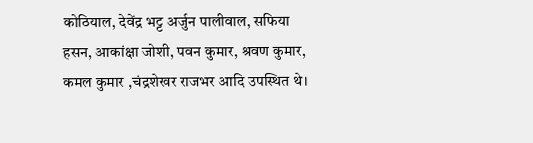कोठियाल, देवेंद्र भट्ट अर्जुन पालीवाल, सफिया हसन, आकांक्षा जोशी, पवन कुमार, श्रवण कुमार, कमल कुमार ,चंद्रशेखर राजभर आदि उपस्थित थे।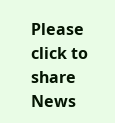Please click to share News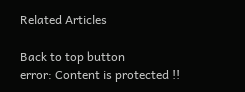Related Articles

Back to top button
error: Content is protected !!